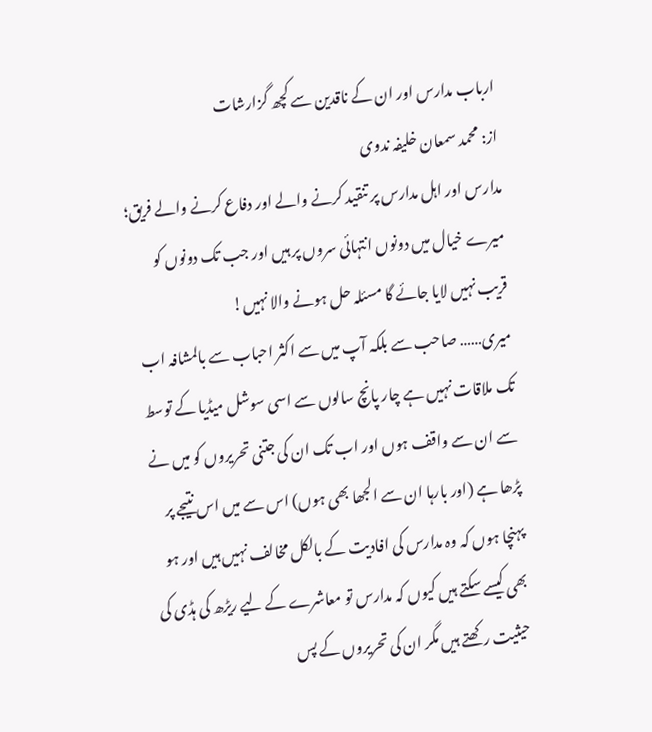ارباب مدارس اور ان کے ناقدین سے کچھ گزارشات
از: محمد سمعان خلیفہ ندوی
مدارس اور اہل مدارس پر تنقید کرنے والے اور دفاع کرنے والے فریق؛ میرے خیال میں دونوں انتہائی سروں پر ہیں اور جب تک دونوں کو قریب نہیں لایا جائے گا مسئلہ حل ہونے والا نہیں!
میری…… صاحب سے بلکہ آپ میں سے اکثر احباب سے بالمشافہ اب تک ملاقات نہیں ہے چار پانچ سالوں سے اسی سوشل میڈیا کے توسط سے ان سے واقف ہوں اور اب تک ان کی جتنی تحریروں کو میں نے پڑھا ہے (اور بارہا ان سے الجھا بھی ہوں) اس سے میں اس نتیجے پر پہنچا ہوں کہ وہ مدارس کی افادیت کے بالکل مخالف نہیں ہیں اور ہو بھی کیسے سکتے ہیں کیوں کہ مدارس تو معاشرے کے لیے ریڑھ کی ہڈی کی حیثیت رکھتے ہیں مگر ان کی تحریروں کے پس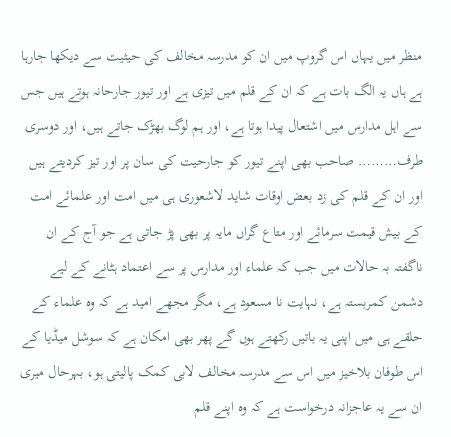منظر میں یہاں اس گروپ میں ان کو مدرسہ مخالف کی حیثیت سے دیکھا جارہا ہے ہاں یہ الگ بات ہے کہ ان کے قلم میں تیزی ہے اور تیور جارحانہ ہوتے ہیں جس سے اہل مدارس میں اشتعال پیدا ہوتا ہے، اور ہم لوگ بھڑک جاتے ہیں، اور دوسری طرف……… صاحب بھی اپنے تیور کو جارحیت کی سان پر اور تیز کردیتے ہیں اور ان کے قلم کی زد بعض اوقات شاید لاشعوری ہی میں امت اور علمائے امت کے بیش قیمت سرمائے اور متاع گراں مایہ پر بھی پڑ جاتی ہے جو آج کے ان ناگفتہ بہ حالات میں جب کہ علماء اور مدارس پر سے اعتماد ہٹانے کے لیے دشمن کمربستہ ہے، نہایت نا مسعود ہے، مگر مجھے امید ہے کہ وہ علماء کے حلقے ہی میں اپنی یہ باتیں رکھتے ہوں گے پھر بھی امکان ہے کہ سوشل میڈیا کے اس طوفان بلاخیز میں اس سے مدرسہ مخالف لابی کمک پالیتی ہو، بہرحال میری ان سے یہ عاجزانہ درخواست ہے کہ وہ اپنے قلم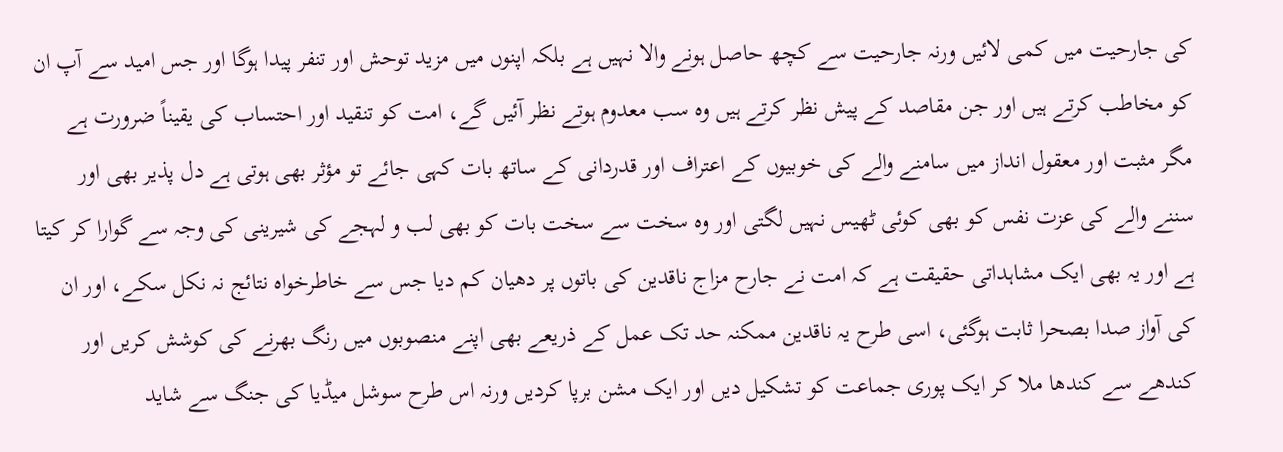کی جارحیت میں کمی لائیں ورنہ جارحیت سے کچھ حاصل ہونے والا نہیں ہے بلکہ اپنوں میں مزید توحش اور تنفر پیدا ہوگا اور جس امید سے آپ ان کو مخاطب کرتے ہیں اور جن مقاصد کے پیش نظر کرتے ہیں وہ سب معدوم ہوتے نظر آئیں گے، امت کو تنقید اور احتساب کی یقیناً ضرورت ہے مگر مثبت اور معقول انداز میں سامنے والے کی خوبیوں کے اعتراف اور قدردانی کے ساتھ بات کہی جائے تو مؤثر بھی ہوتی ہے دل پذیر بھی اور سننے والے کی عزت نفس کو بھی کوئی ٹھیس نہیں لگتی اور وہ سخت سے سخت بات کو بھی لب و لہجے کی شیرینی کی وجہ سے گوارا کر کیتا ہے اور یہ بھی ایک مشاہداتی حقیقت ہے کہ امت نے جارح مزاج ناقدین کی باتوں پر دھیان کم دیا جس سے خاطرخواہ نتائج نہ نکل سکے، اور ان کی آواز صدا بصحرا ثابت ہوگئی، اسی طرح یہ ناقدین ممکنہ حد تک عمل کے ذریعے بھی اپنے منصوبوں میں رنگ بھرنے کی کوشش کریں اور کندھے سے کندھا ملا کر ایک پوری جماعت کو تشکیل دیں اور ایک مشن برپا کردیں ورنہ اس طرح سوشل میڈیا کی جنگ سے شاید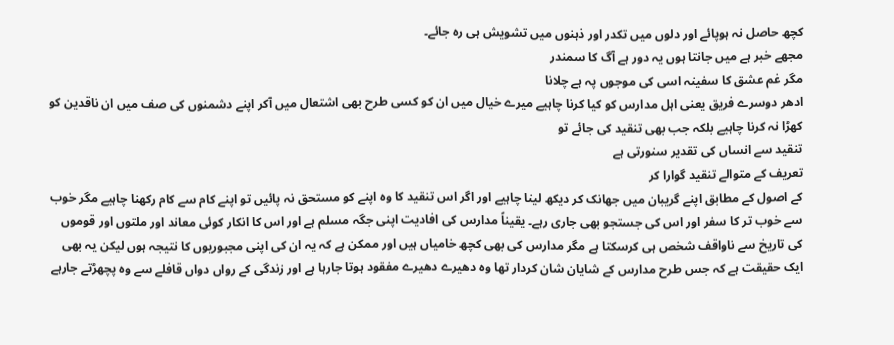کچھ حاصل نہ ہوپائے اور دلوں میں تکدر اور ذہنوں میں تشویش ہی رہ جائے۔
مجھے خبر ہے میں جانتا ہوں یہ دور ہے آگ کا سمندر
مگر غم عشق کا سفینہ اسی کی موجوں پہ ہے چلانا
ادھر دوسرے فریق یعنی اہل مدارس کو کیا کرنا چاہیے میرے خیال میں ان کو کسی طرح بھی اشتعال میں آکر اپنے دشمنوں کی صف میں ان ناقدین کو کھڑا نہ کرنا چاہیے بلکہ جب بھی تنقید کی جائے تو
تنقید سے انساں کی تقدیر سنورتی ہے
تعریف کے متوالے تنقید گوارا کر
کے اصول کے مطابق اپنے گریبان میں جھانک کر دیکھ لینا چاہیے اور اگر اس تنقید کا وہ اپنے کو مستحق نہ پائیں تو اپنے کام سے کام رکھنا چاہیے مگر خوب سے خوب تر کا سفر اور اس کی جستجو بھی جاری رہے۔ یقیناً مدارس کی افادیت اپنی جگہ مسلم ہے اور اس کا انکار کوئی معاند اور ملتوں اور قوموں کی تاریخ سے ناواقف شخص ہی کرسکتا ہے مگر مدارس کی بھی کچھ خامیاں ہیں اور ممکن ہے کہ یہ ان کی اپنی مجبوریوں کا نتیجہ ہوں لیکن یہ بھی ایک حقیقت ہے کہ جس طرح مدارس کے شایان شان کردار تھا وہ دھیرے دھیرے مفقود ہوتا جارہا ہے اور زندگی کے رواں دواں قافلے سے وہ پچھڑتے جارہے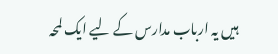ہیں یہ ارباب مدارس کے لیے ایک لمحہ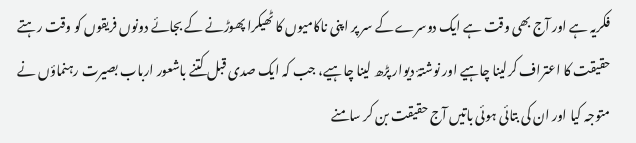فکریہ ہے اور آج بھی وقت ہے ایک دوسرے کے سر پر اپنی ناکامیوں کا ٹھیکرا پھوڑنے کے بجائے دونوں فریقوں کو وقت رہتے حقیقت کا اعتراف کرلینا چاہیے اور نوشتۂ دیوار پڑھ لینا چاہیے، جب کہ ایک صدی قبل کتنے باشعور ارباب بصیرت رہنماؤں نے متوجہ کیا اور ان کی بتائی ہوئی باتیں آج حقیقت بن کر سامنے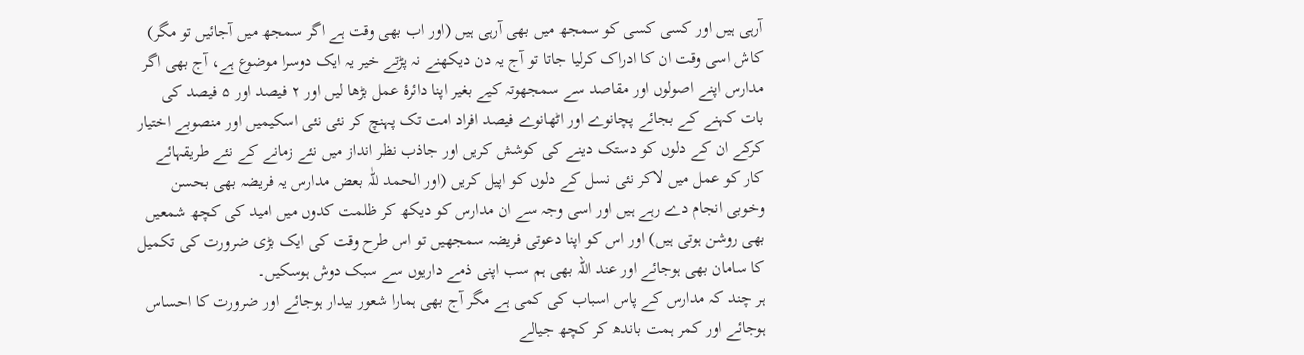آرہی ہیں اور کسی کسی کو سمجھ میں بھی آرہی ہیں (اور اب بھی وقت ہے اگر سمجھ میں آجائیں تو مگر) کاش اسی وقت ان کا ادراک کرلیا جاتا تو آج یہ دن دیکھنے نہ پڑتے خیر یہ ایک دوسرا موضوع ہے، آج بھی اگر مدارس اپنے اصولوں اور مقاصد سے سمجھوتہ کیے بغیر اپنا دائرۂ عمل بڑھا لیں اور ۲ فیصد اور ۵ فیصد کی بات کہنے کے بجائے پچانوے اور اٹھانوے فیصد افراد امت تک پہنچ کر نئی نئی اسکیمیں اور منصوبے اختیار کرکے ان کے دلوں کو دستک دینے کی کوشش کریں اور جاذب نظر انداز میں نئے زمانے کے نئے طریقہائے کار کو عمل میں لاکر نئی نسل کے دلوں کو اپیل کریں (اور الحمد للّٰہ بعض مدارس یہ فریضہ بھی بحسن وخوبی انجام دے رہے ہیں اور اسی وجہ سے ان مدارس کو دیکھ کر ظلمت کدوں میں امید کی کچھ شمعیں بھی روشن ہوتی ہیں) اور اس کو اپنا دعوتی فریضہ سمجھیں تو اس طرح وقت کی ایک بڑی ضرورت کی تکمیل کا سامان بھی ہوجائے اور عند اللہ بھی ہم سب اپنی ذمے داریوں سے سبک دوش ہوسکیں۔
ہر چند کہ مدارس کے پاس اسباب کی کمی ہے مگر آج بھی ہمارا شعور بیدار ہوجائے اور ضرورت کا احساس ہوجائے اور کمر ہمت باندھ کر کچھ جیالے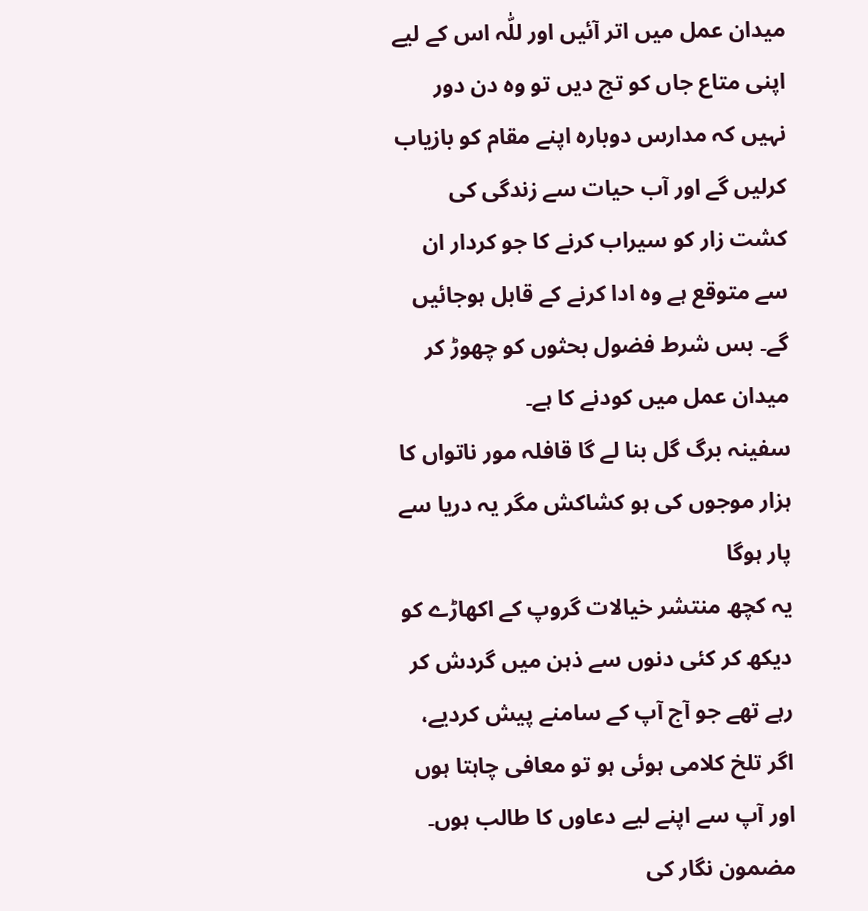میدان عمل میں اتر آئیں اور للّٰہ اس کے لیے اپنی متاع جاں کو تج دیں تو وہ دن دور نہیں کہ مدارس دوبارہ اپنے مقام کو بازیاب کرلیں گے اور آب حیات سے زندگی کی کشت زار کو سیراب کرنے کا جو کردار ان سے متوقع ہے وہ ادا کرنے کے قابل ہوجائیں گے۔ بس شرط فضول بحثوں کو چھوڑ کر میدان عمل میں کودنے کا ہے۔
سفینہ برگ گل بنا لے گا قافلہ مور ناتواں کا
ہزار موجوں کی ہو کشاکش مگر یہ دریا سے پار ہوگا
یہ کچھ منتشر خیالات گروپ کے اکھاڑے کو دیکھ کر کئی دنوں سے ذہن میں گردش کر رہے تھے جو آج آپ کے سامنے پیش کردیے، اگر تلخ کلامی ہوئی ہو تو معافی چاہتا ہوں اور آپ سے اپنے لیے دعاوں کا طالب ہوں۔
مضمون نگار کی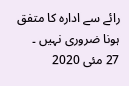رائے سے ادارہ کا متفق ہونا ضروری نہیں ۔
27 مئی 2020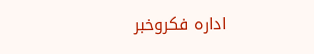ادارہ فکروخبر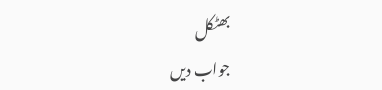بھٹکل
جواب دیں